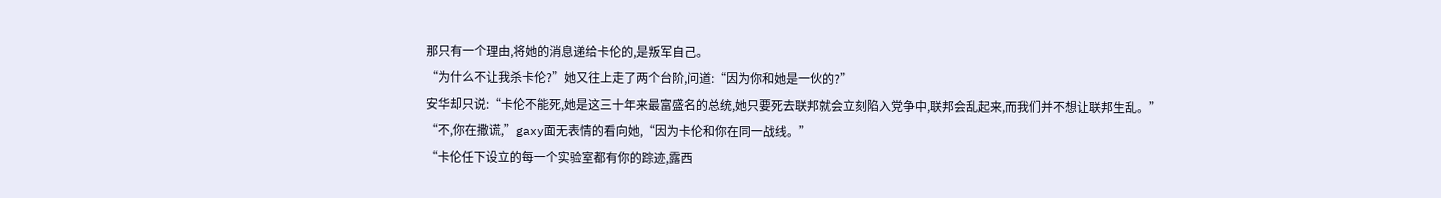那只有一个理由,将她的消息递给卡伦的,是叛军自己。
“为什么不让我杀卡伦?”她又往上走了两个台阶,问道:“因为你和她是一伙的?”
安华却只说:“卡伦不能死,她是这三十年来最富盛名的总统,她只要死去联邦就会立刻陷入党争中,联邦会乱起来,而我们并不想让联邦生乱。”
“不,你在撒谎,”gaxy面无表情的看向她,“因为卡伦和你在同一战线。”
“卡伦任下设立的每一个实验室都有你的踪迹,露西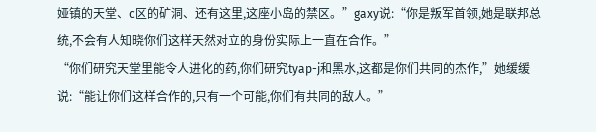娅镇的天堂、c区的矿洞、还有这里,这座小岛的禁区。”gaxy说:“你是叛军首领,她是联邦总统,不会有人知晓你们这样天然对立的身份实际上一直在合作。”
“你们研究天堂里能令人进化的药,你们研究tyap-j和黑水,这都是你们共同的杰作,”她缓缓说:“能让你们这样合作的,只有一个可能,你们有共同的敌人。”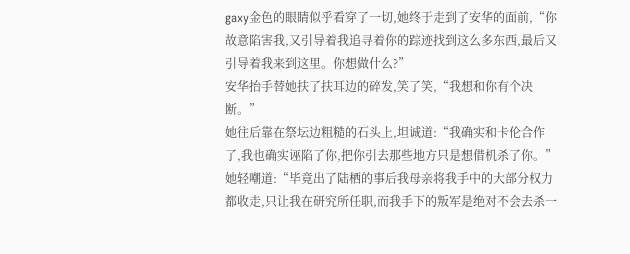gaxy金色的眼睛似乎看穿了一切,她终于走到了安华的面前,“你故意陷害我,又引导着我追寻着你的踪迹找到这么多东西,最后又引导着我来到这里。你想做什么?”
安华抬手替她扶了扶耳边的碎发,笑了笑,“我想和你有个决断。”
她往后靠在祭坛边粗糙的石头上,坦诚道:“我确实和卡伦合作了,我也确实诬陷了你,把你引去那些地方只是想借机杀了你。”
她轻嘲道:“毕竟出了陆栖的事后我母亲将我手中的大部分权力都收走,只让我在研究所任职,而我手下的叛军是绝对不会去杀一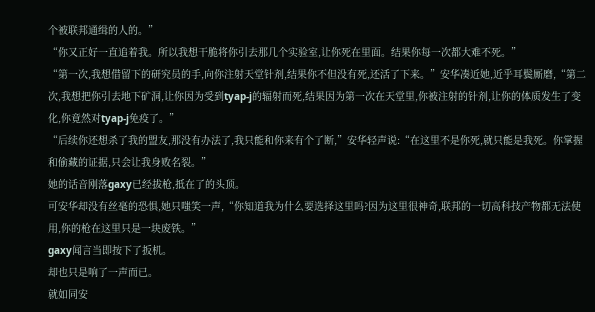个被联邦通缉的人的。”
“你又正好一直追着我。所以我想干脆将你引去那几个实验室,让你死在里面。结果你每一次都大难不死。”
“第一次,我想借留下的研究员的手,向你注射天堂针剂,结果你不但没有死,还活了下来。”安华凑近她,近乎耳鬓厮磨,“第二次,我想把你引去地下矿洞,让你因为受到tyap-j的辐射而死,结果因为第一次在天堂里,你被注射的针剂,让你的体质发生了变化,你竟然对tyap-j免疫了。”
“后续你还想杀了我的盟友,那没有办法了,我只能和你来有个了断,”安华轻声说:“在这里不是你死,就只能是我死。你掌握和偷藏的证据,只会让我身败名裂。”
她的话音刚落gaxy已经拔枪,抵在了的头顶。
可安华却没有丝毫的恐惧,她只嗤笑一声,“你知道我为什么要选择这里吗?因为这里很神奇,联邦的一切高科技产物都无法使用,你的枪在这里只是一块废铁。”
gaxy闻言当即按下了扳机。
却也只是响了一声而已。
就如同安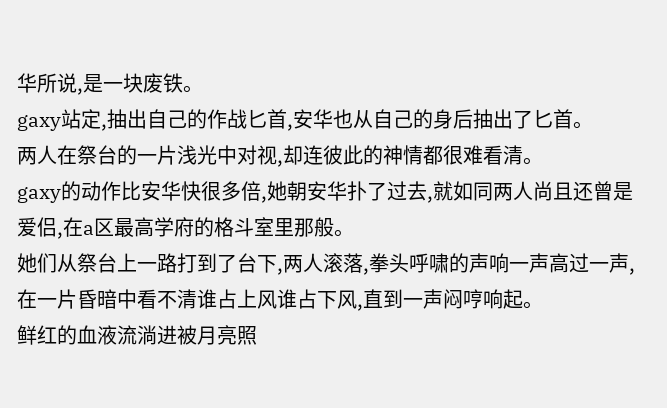华所说,是一块废铁。
gaxy站定,抽出自己的作战匕首,安华也从自己的身后抽出了匕首。
两人在祭台的一片浅光中对视,却连彼此的神情都很难看清。
gaxy的动作比安华快很多倍,她朝安华扑了过去,就如同两人尚且还曾是爱侣,在a区最高学府的格斗室里那般。
她们从祭台上一路打到了台下,两人滚落,拳头呼啸的声响一声高过一声,在一片昏暗中看不清谁占上风谁占下风,直到一声闷哼响起。
鲜红的血液流淌进被月亮照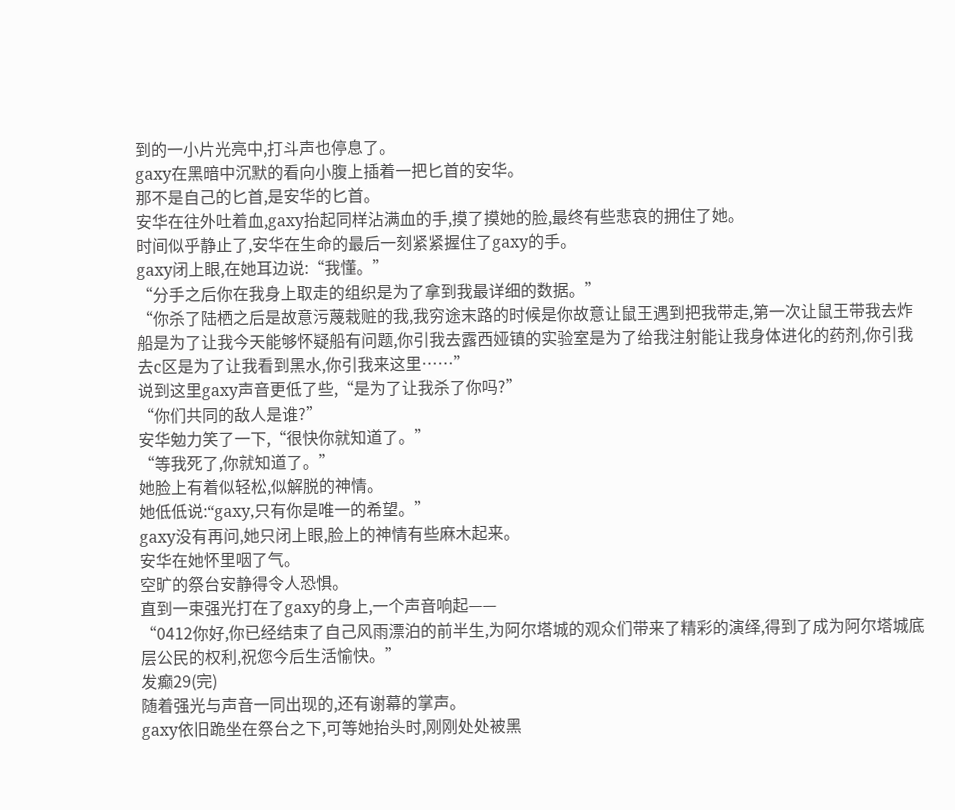到的一小片光亮中,打斗声也停息了。
gaxy在黑暗中沉默的看向小腹上插着一把匕首的安华。
那不是自己的匕首,是安华的匕首。
安华在往外吐着血,gaxy抬起同样沾满血的手,摸了摸她的脸,最终有些悲哀的拥住了她。
时间似乎静止了,安华在生命的最后一刻紧紧握住了gaxy的手。
gaxy闭上眼,在她耳边说:“我懂。”
“分手之后你在我身上取走的组织是为了拿到我最详细的数据。”
“你杀了陆栖之后是故意污蔑栽赃的我,我穷途末路的时候是你故意让鼠王遇到把我带走,第一次让鼠王带我去炸船是为了让我今天能够怀疑船有问题,你引我去露西娅镇的实验室是为了给我注射能让我身体进化的药剂,你引我去c区是为了让我看到黑水,你引我来这里……”
说到这里gaxy声音更低了些,“是为了让我杀了你吗?”
“你们共同的敌人是谁?”
安华勉力笑了一下,“很快你就知道了。”
“等我死了,你就知道了。”
她脸上有着似轻松,似解脱的神情。
她低低说:“gaxy,只有你是唯一的希望。”
gaxy没有再问,她只闭上眼,脸上的神情有些麻木起来。
安华在她怀里咽了气。
空旷的祭台安静得令人恐惧。
直到一束强光打在了gaxy的身上,一个声音响起——
“0412你好,你已经结束了自己风雨漂泊的前半生,为阿尔塔城的观众们带来了精彩的演绎,得到了成为阿尔塔城底层公民的权利,祝您今后生活愉快。”
发癫29(完)
随着强光与声音一同出现的,还有谢幕的掌声。
gaxy依旧跪坐在祭台之下,可等她抬头时,刚刚处处被黑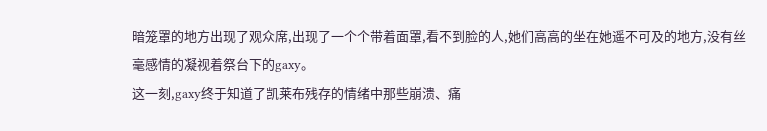暗笼罩的地方出现了观众席,出现了一个个带着面罩,看不到脸的人,她们高高的坐在她遥不可及的地方,没有丝毫感情的凝视着祭台下的gaxy。
这一刻,gaxy终于知道了凯莱布残存的情绪中那些崩溃、痛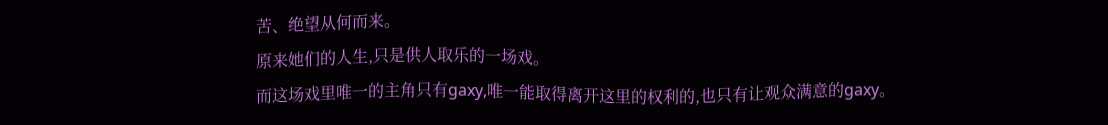苦、绝望从何而来。
原来她们的人生,只是供人取乐的一场戏。
而这场戏里唯一的主角只有gaxy,唯一能取得离开这里的权利的,也只有让观众满意的gaxy。